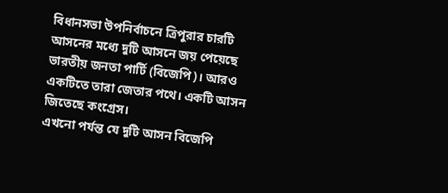বিধানসভা উপনির্বাচনে ত্রিপুরার চারটি আসনের মধ্যে দুটি আসনে জয় পেয়েছে ভারতীয় জনতা পার্টি (বিজেপি)। আরও একটিতে তারা জেতার পথে। একটি আসন জিতেছে কংগ্রেস।
এখনো পর্যন্ত যে দুটি আসন বিজেপি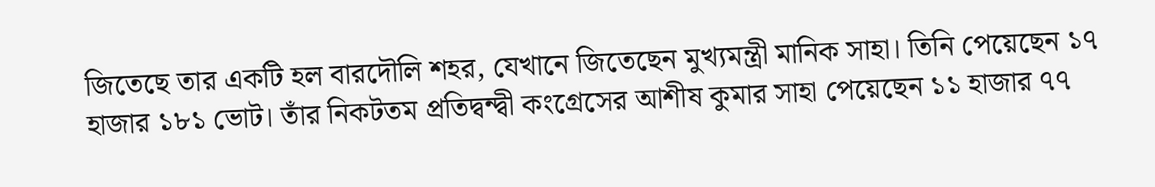জিতেছে তার একটি হল বারদৌলি শহর, যেখানে জিতেছেন মুখ্যমন্ত্রী মানিক সাহা। তিনি পেয়েছেন ১৭ হাজার ১৮১ ভোট। তাঁর নিকটতম প্রতিদ্বন্দ্বী কংগ্রেসের আশীষ কুমার সাহা পেয়েছেন ১১ হাজার ৭৭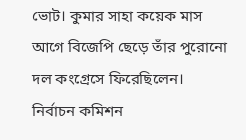ভোট। কুমার সাহা কয়েক মাস আগে বিজেপি ছেড়ে তাঁর পুরোনো দল কংগ্রেসে ফিরেছিলেন।
নির্বাচন কমিশন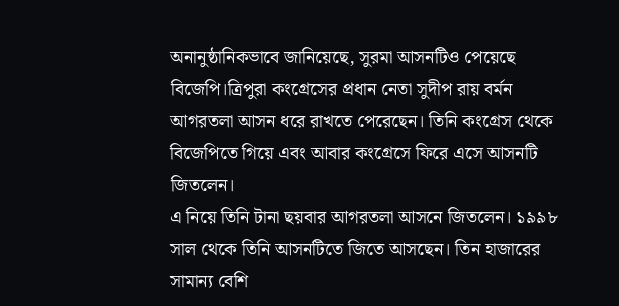অনানুষ্ঠানিকভাবে জানিয়েছে, সুরমা আসনটিও পেয়েছে বিজেপি।ত্রিপুরা কংগ্রেসের প্রধান নেতা সুদীপ রায় বর্মন আগরতলা আসন ধরে রাখতে পেরেছেন। তিনি কংগ্রেস থেকে বিজেপিতে গিয়ে এবং আবার কংগ্রেসে ফিরে এসে আসনটি জিতলেন।
এ নিয়ে তিনি টানা ছয়বার আগরতলা আসনে জিতলেন। ১৯৯৮ সাল থেকে তিনি আসনটিতে জিতে আসছেন। তিন হাজারের সামান্য বেশি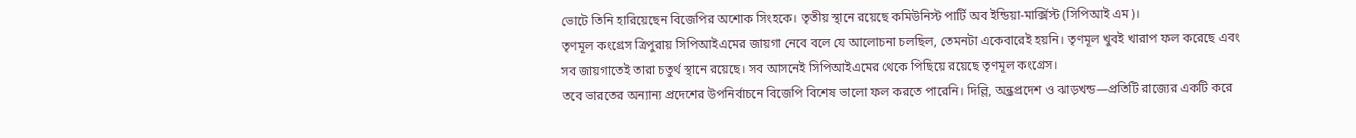ভোটে তিনি হারিয়েছেন বিজেপির অশোক সিংহকে। তৃতীয় স্থানে রয়েছে কমিউনিস্ট পার্টি অব ইন্ডিয়া-মার্ক্সিস্ট (সিপিআই এম)।
তৃণমূল কংগ্রেস ত্রিপুরায় সিপিআইএমের জায়গা নেবে বলে যে আলোচনা চলছিল, তেমনটা একেবারেই হয়নি। তৃণমূল খুবই খারাপ ফল করেছে এবং সব জায়গাতেই তারা চতুর্থ স্থানে রয়েছে। সব আসনেই সিপিআইএমের থেকে পিছিয়ে রয়েছে তৃণমূল কংগ্রেস।
তবে ভারতের অন্যান্য প্রদেশের উপনির্বাচনে বিজেপি বিশেষ ভালো ফল করতে পারেনি। দিল্লি, অন্ধ্রপ্রদেশ ও ঝাড়খন্ড—প্রতিটি রাজ্যের একটি করে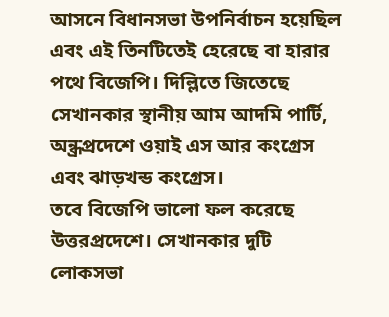আসনে বিধানসভা উপনির্বাচন হয়েছিল এবং এই তিনটিতেই হেরেছে বা হারার পথে বিজেপি। দিল্লিতে জিতেছে সেখানকার স্থানীয় আম আদমি পার্টি, অন্ধ্রপ্রদেশে ওয়াই এস আর কংগ্রেস এবং ঝাড়খন্ড কংগ্রেস।
তবে বিজেপি ভালো ফল করেছে উত্তরপ্রদেশে। সেখানকার দুটি লোকসভা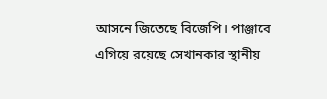আসনে জিতেছে বিজেপি। পাঞ্জাবে এগিয়ে রয়েছে সেখানকার স্থানীয়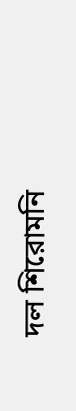দল শিরোমনি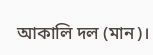আকালি দল (মান)।